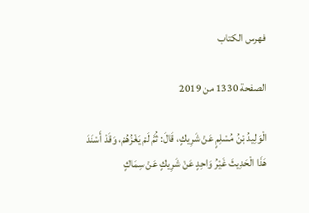فهرس الكتاب

الصفحة 1330 من 2019

الْوَلِيدُ بْنُ مُسْلِمٍ عَنْ شَرِيكٍ، قَالَ: ثُمَّ لَمْ يَغْزُهُمْ، وَقَدْ أَسْنَدَ هَذَا الْحَدِيثَ غَيْرُ وَاحِدٍ عَنْ شَرِيكٍ عَنْ سِمَاكٍ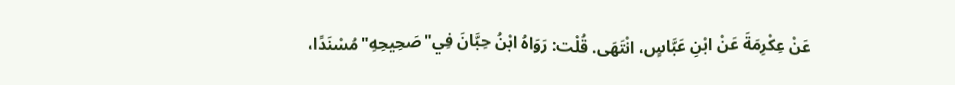عَنْ عِكْرِمَةَ عَنْ ابْنِ عَبَّاسٍ، انْتَهَى. قُلْت: رَوَاهُ ابْنُ حِبَّانَ فِي"صَحِيحِهِ"مُسْنَدًا،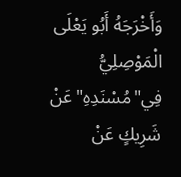وَأَخْرَجَهُ أَبُو يَعْلَى الْمَوْصِلِيُّ فِي"مُسْنَدِهِ"عَنْ شَرِيكٍ عَنْ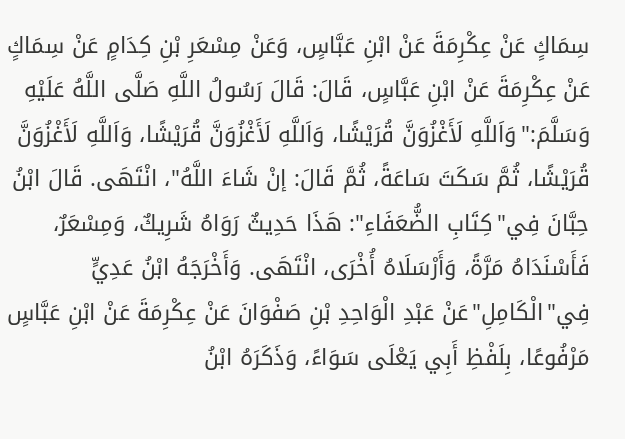سِمَاكٍ عَنْ عِكْرِمَةَ عَنْ ابْنِ عَبَّاسٍ، وَعَنْ مِسْعَرِ بْنِ كِدَامٍ عَنْ سِمَاكٍ عَنْ عِكْرِمَةَ عَنْ ابْنِ عَبَّاسٍ، قَالَ: قَالَ رَسُولُ اللَّهِ صَلَّى اللَّهُ عَلَيْهِ وَسَلَّمَ:"وَاَللَّهِ لَأَغْزُوَنَّ قُرَيْشًا، وَاَللَّهِ لَأَغْزُوَنَّ قُرَيْشًا، وَاَللَّهِ لَأَغْزُوَنَّ قُرَيْشًا، ثُمَّ سَكَتَ سَاعَةً، ثُمَّ قَالَ: إنْ شَاءَ اللَّهُ"، انْتَهَى. قَالَ ابْنُ حِبَّانَ فِي"كِتَابِ الضُّعَفَاءِ": هَذَا حَدِيثٌ رَوَاهُ شَرِيكٌ، وَمِسْعَرٌ، فَأَسْنَدَاهُ مَرَّةً، وَأَرْسَلَاهُ أُخْرَى، انْتَهَى. وَأَخْرَجَهُ ابْنُ عَدِيٍّ فِي"الْكَامِلِ"عَنْ عَبْدِ الْوَاحِدِ بْنِ صَفْوَانَ عَنْ عِكْرِمَةَ عَنْ ابْنِ عَبَّاسٍ مَرْفُوعًا، بِلَفْظِ أَبِي يَعْلَى سَوَاءً، وَذَكَرَهُ ابْنُ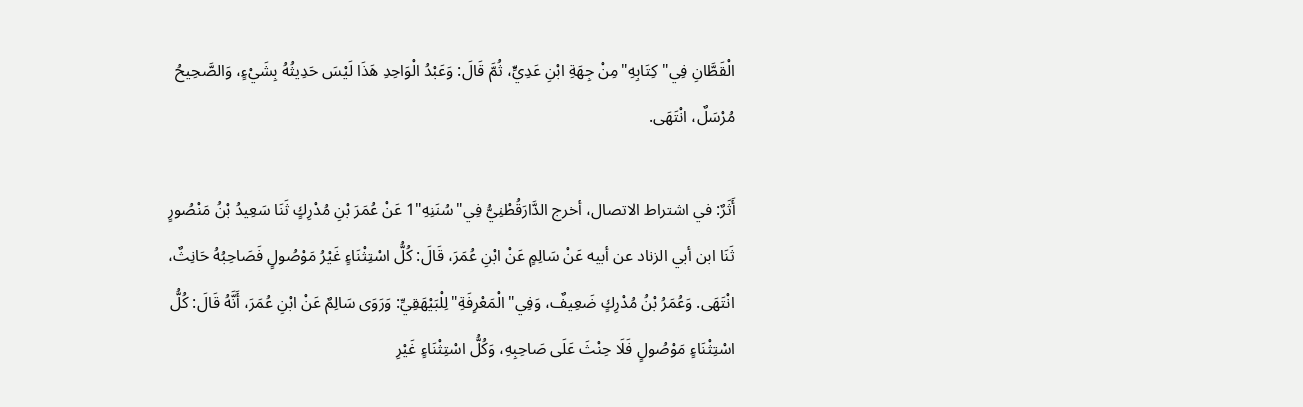الْقَطَّانِ فِي"كِتَابِهِ"مِنْ جِهَةِ ابْنِ عَدِيٍّ، ثُمَّ قَالَ: وَعَبْدُ الْوَاحِدِ هَذَا لَيْسَ حَدِيثُهُ بِشَيْءٍ، وَالصَّحِيحُ مُرْسَلٌ، انْتَهَى.

أَثَرٌ: في اشتراط الاتصال، أخرج الدَّارَقُطْنِيُّ فِي"سُنَنِهِ"1 عَنْ عُمَرَ بْنِ مُدْرِكٍ ثَنَا سَعِيدُ بْنُ مَنْصُورٍ ثَنَا ابن أبي الزناد عن أبيه عَنْ سَالِمٍ عَنْ ابْنِ عُمَرَ، قَالَ: كُلُّ اسْتِثْنَاءٍ غَيْرُ مَوْصُولٍ فَصَاحِبُهُ حَانِثٌ، انْتَهَى. وَعُمَرُ بْنُ مُدْرِكٍ ضَعِيفٌ، وَفِي"الْمَعْرِفَةِ"لِلْبَيْهَقِيِّ: وَرَوَى سَالِمٌ عَنْ ابْنِ عُمَرَ، أَنَّهُ قَالَ: كُلُّ اسْتِثْنَاءٍ مَوْصُولٍ فَلَا حِنْثَ عَلَى صَاحِبِهِ، وَكُلُّ اسْتِثْنَاءٍ غَيْرِ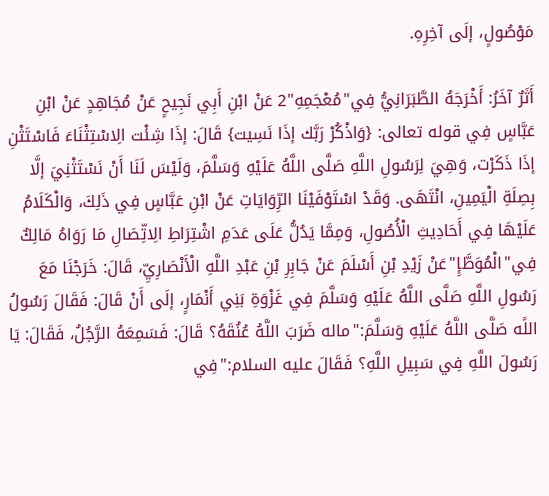مَوْصُولٍ، إلَى آخِرِهِ.

أَثَرٌ آخَرُ: أَخْرَجَهُ الطَّبَرَانِيُّ فِي"مُعْجَمِهِ"2 عَنْ ابْنِ أَبِي نَجِيحٍ عَنْ مُجَاهِدٍ عَنْ ابْنِ عَبَّاسٍ فِي قوله تعالى: {وَاذْكُرْ رَبَّك إذَا نَسِيت} قَالَ: إذَا شِئْت الِاسْتِثْنَاءَ فَاسْتَثْنِ إذَا ذَكَرْت، وَهِيَ لِرَسُولِ اللَّهِ صَلَّى اللَّهُ عَلَيْهِ وَسَلَّمَ، وَلَيْسَ لَنَا أَنْ نَسْتَثْنِيَ إلَّا بِصِلَةِ الْيَمِينِ، انْتَهَى. وَقَدْ اسْتَوْفَيْنَا الرِّوَايَاتِ عَنْ ابْنِ عَبَّاسٍ فِي ذَلِكَ، وَالْكَلَامُ عَلَيْهَا فِي أَحَادِيثِ الْأُصُولِ، وَمِمَّا يَدُلُّ عَلَى عَدَمِ اشْتِرَاطِ الِاتِّصَالِ مَا رَوَاهُ مَالِكٌ فِي"الْمُوَطَّإِ"عَنْ زَيْدِ بْنِ أَسْلَمَ عَنْ جَابِرِ بْنِ عَبْدِ اللَّهِ الْأَنْصَارِيِّ، قَالَ: خَرَجْنَا مَعَ رَسُولِ اللَّهِ صَلَّى اللَّهُ عَلَيْهِ وَسَلَّمَ فِي غَزْوَةِ بَنِي أَنْمَارٍ، إلَى أَنْ قَالَ: فَقَالَ رَسُولُ اللًه صَلَّى اللَّهُ عَلَيْهِ وَسَلَّمَ:"ماله ضَرَبَ اللَّهُ عُنُقَهُ؟ قَالَ: فَسَمِعَهُ الرَّجُلُ، فَقَالَ: يَا رَسُولَ اللَّهِ فِي سَبِيلِ اللَّهِ؟ فَقَالَ عليه السلام:"فِي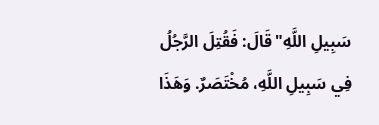سَبِيلِ اللَّهِ"قَالَ: فَقُتِلَ الرَّجُلُ فِي سَبِيلِ اللَّهِ، مُخْتَصَرٌ. وَهَذَا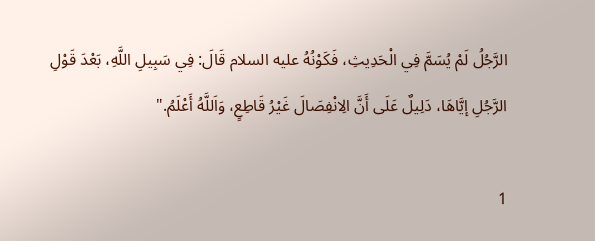الرَّجُلُ لَمْ يُسَمَّ فِي الْحَدِيثِ، فَكَوْنُهُ عليه السلام قَالَ: فِي سَبِيلِ اللَّهِ، بَعْدَ قَوْلِ الرَّجُلِ إيَّاهَا، دَلِيلٌ عَلَى أَنَّ الِانْفِصَالَ غَيْرُ قَاطِعٍ، وَاَللَّهُ أَعْلَمُ."

1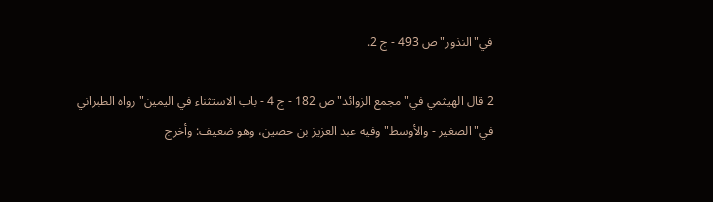في"النذور"ص 493 - ج 2.

2 قال الهيثمي في"مجمع الزوائد"ص 182 - ج 4 - باب الاستثناء في اليمين"رواه الطبراني في"الصغير - والأوسط"وفيه عبد العزيز بن حصين، وهو ضعيف: وأخرج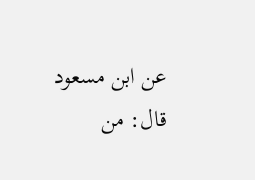عن ابن مسعود قال: من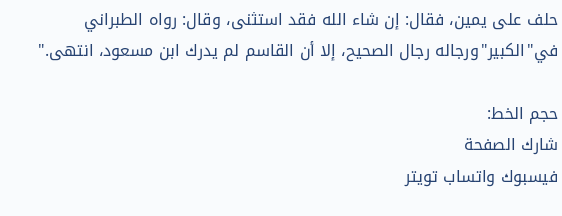حلف على يمين، فقال: إن شاء الله فقد استثنى، وقال: رواه الطبراني في"الكبير"ورجاله رجال الصحيح، إلا أن القاسم لم يدرك ابن مسعود، انتهى."

حجم الخط:
شارك الصفحة
فيسبوك واتساب تويتر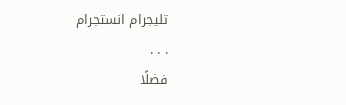تليجرام انستجرام
. . .
فضلًا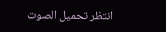انتظر تحميل الصوت